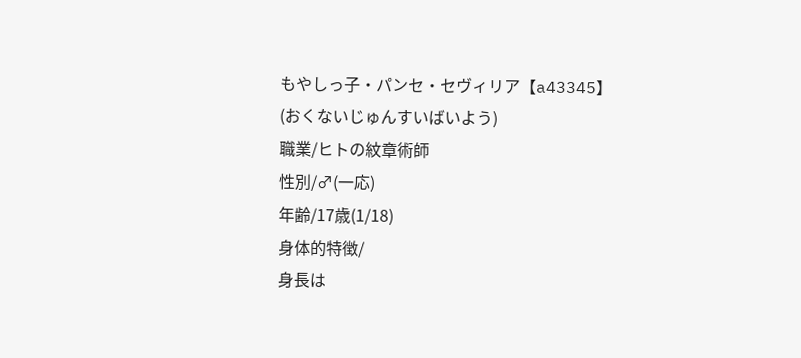もやしっ子・パンセ・セヴィリア【a43345】
(おくないじゅんすいばいよう)
職業/ヒトの紋章術師
性別/♂(一応)
年齢/17歳(1/18)
身体的特徴/
身長は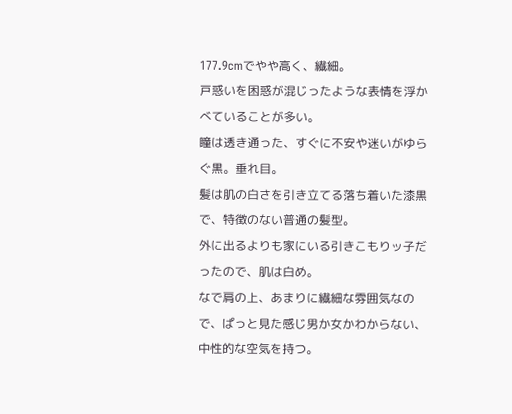177.9cmでやや高く、繊細。
戸惑いを困惑が混じったような表情を浮かべていることが多い。
瞳は透き通った、すぐに不安や迷いがゆらぐ黒。垂れ目。
髪は肌の白さを引き立てる落ち着いた漆黒で、特徴のない普通の髪型。
外に出るよりも家にいる引きこもりッ子だったので、肌は白め。
なで肩の上、あまりに繊細な雰囲気なので、ぱっと見た感じ男か女かわからない、中性的な空気を持つ。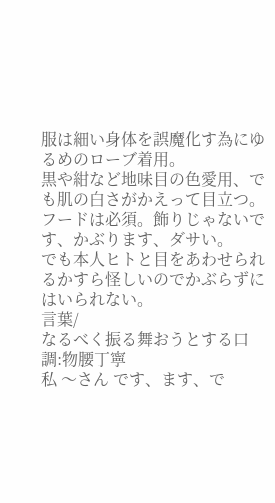服は細い身体を誤魔化す為にゆるめのローブ着用。
黒や紺など地味目の色愛用、でも肌の白さがかえって目立つ。
フードは必須。飾りじゃないです、かぶります、ダサい。
でも本人ヒトと目をあわせられるかすら怪しいのでかぶらずにはいられない。
言葉/
なるべく振る舞おうとする口調:物腰丁寧
私 〜さん です、ます、で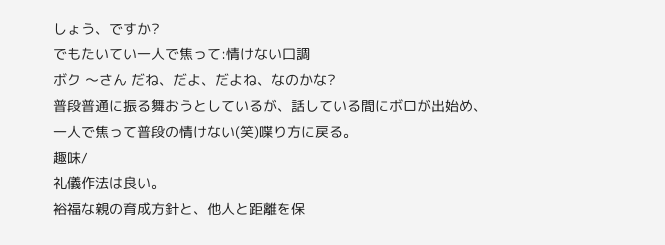しょう、ですか?
でもたいてい一人で焦って:情けない口調
ボク 〜さん だね、だよ、だよね、なのかな?
普段普通に振る舞おうとしているが、話している間にボロが出始め、一人で焦って普段の情けない(笑)喋り方に戻る。
趣味/
礼儀作法は良い。
裕福な親の育成方針と、他人と距離を保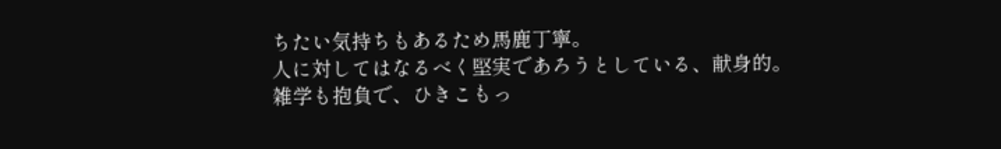ちたい気持ちもあるため馬鹿丁寧。
人に対してはなるべく堅実であろうとしている、献身的。
雑学も抱負で、ひきこもっ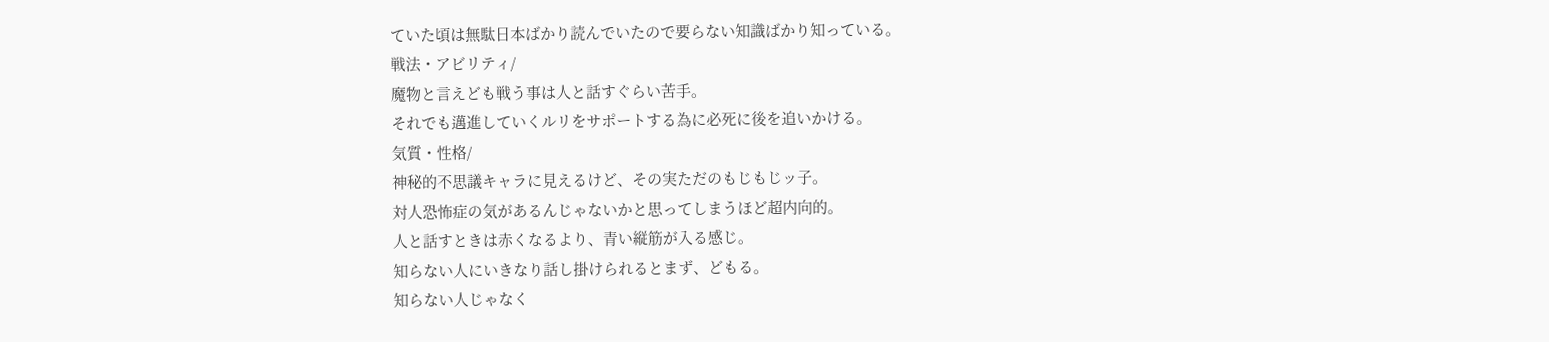ていた頃は無駄日本ばかり読んでいたので要らない知識ばかり知っている。
戦法・アビリティ/
魔物と言えども戦う事は人と話すぐらい苦手。
それでも邁進していくルリをサポートする為に必死に後を追いかける。
気質・性格/
神秘的不思議キャラに見えるけど、その実ただのもじもじッ子。
対人恐怖症の気があるんじゃないかと思ってしまうほど超内向的。
人と話すときは赤くなるより、青い縦筋が入る感じ。
知らない人にいきなり話し掛けられるとまず、どもる。
知らない人じゃなく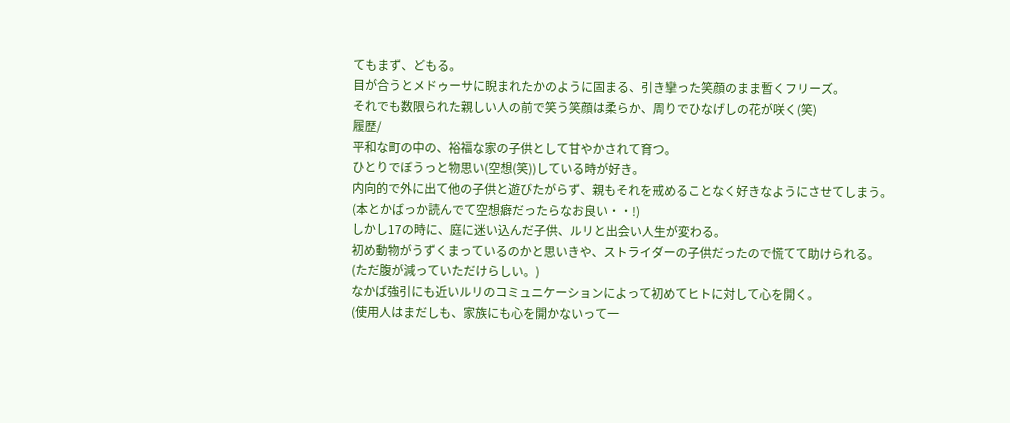てもまず、どもる。
目が合うとメドゥーサに睨まれたかのように固まる、引き攣った笑顔のまま暫くフリーズ。
それでも数限られた親しい人の前で笑う笑顔は柔らか、周りでひなげしの花が咲く(笑)
履歴/
平和な町の中の、裕福な家の子供として甘やかされて育つ。
ひとりでぼうっと物思い(空想(笑))している時が好き。
内向的で外に出て他の子供と遊びたがらず、親もそれを戒めることなく好きなようにさせてしまう。
(本とかばっか読んでて空想癖だったらなお良い・・!)
しかし17の時に、庭に迷い込んだ子供、ルリと出会い人生が変わる。
初め動物がうずくまっているのかと思いきや、ストライダーの子供だったので慌てて助けられる。
(ただ腹が減っていただけらしい。)
なかば強引にも近いルリのコミュニケーションによって初めてヒトに対して心を開く。
(使用人はまだしも、家族にも心を開かないって一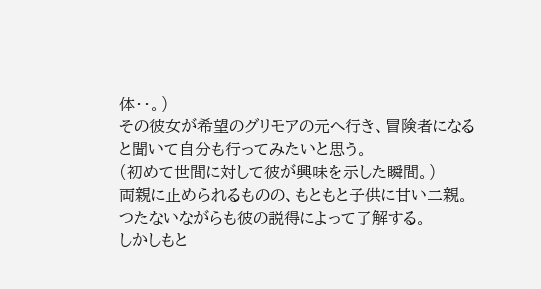体・・。)
その彼女が希望のグリモアの元へ行き、冒険者になると聞いて自分も行ってみたいと思う。
(初めて世間に対して彼が興味を示した瞬間。)
両親に止められるものの、もともと子供に甘い二親。
つたないながらも彼の説得によって了解する。
しかしもと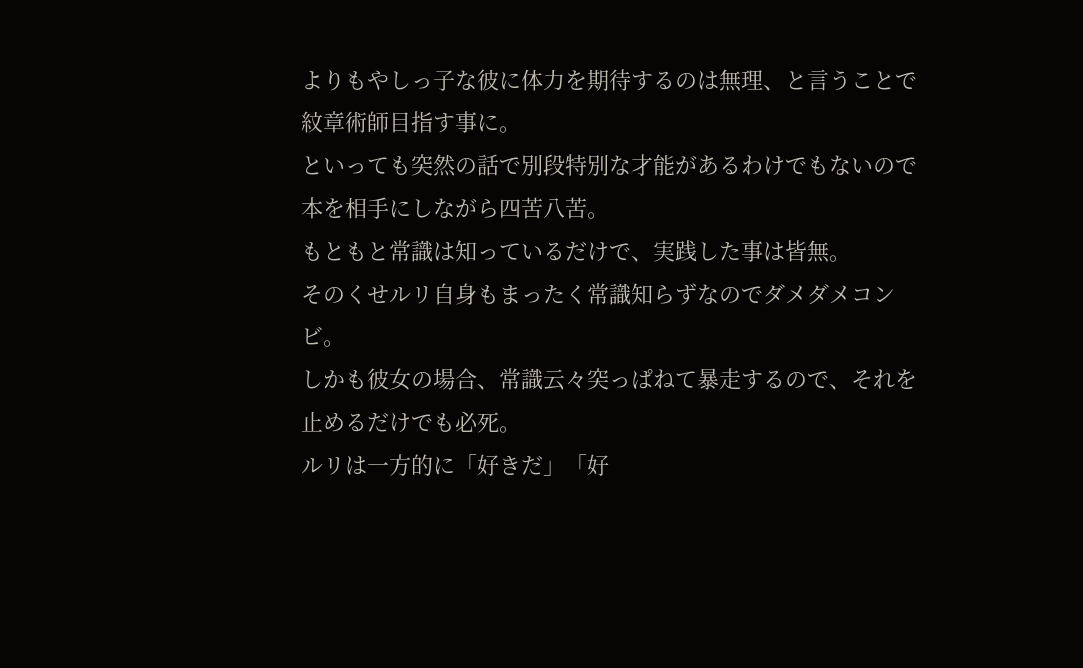よりもやしっ子な彼に体力を期待するのは無理、と言うことで紋章術師目指す事に。
といっても突然の話で別段特別な才能があるわけでもないので本を相手にしながら四苦八苦。
もともと常識は知っているだけで、実践した事は皆無。
そのくせルリ自身もまったく常識知らずなのでダメダメコンビ。
しかも彼女の場合、常識云々突っぱねて暴走するので、それを止めるだけでも必死。
ルリは一方的に「好きだ」「好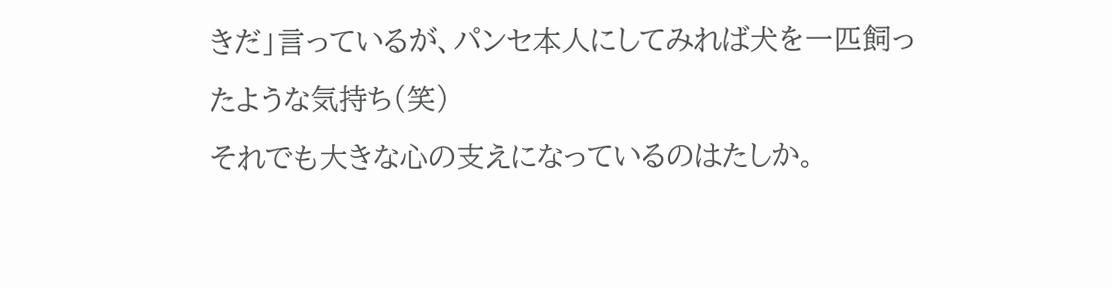きだ」言っているが、パンセ本人にしてみれば犬を一匹飼ったような気持ち(笑)
それでも大きな心の支えになっているのはたしか。